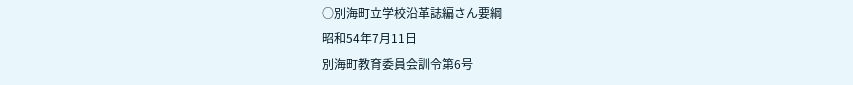○別海町立学校沿革誌編さん要綱
昭和54年7月11日
別海町教育委員会訓令第6号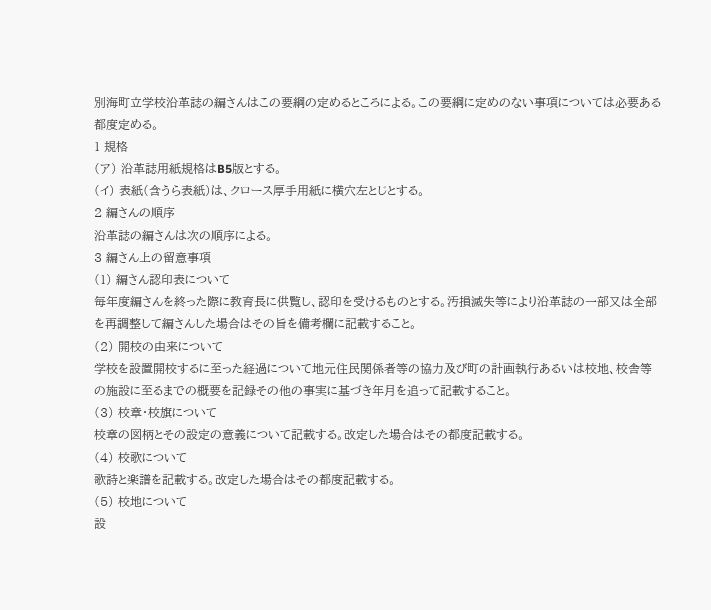別海町立学校沿革誌の編さんはこの要綱の定めるところによる。この要綱に定めのない事項については必要ある都度定める。
1 規格
(ア) 沿革誌用紙規格はB5版とする。
(イ) 表紙(含うら表紙)は、クロース厚手用紙に横穴左とじとする。
2 編さんの順序
沿革誌の編さんは次の順序による。
3 編さん上の留意事項
(1) 編さん認印表について
毎年度編さんを終った際に教育長に供覧し、認印を受けるものとする。汚損滅失等により沿革誌の一部又は全部を再調整して編さんした場合はその旨を備考欄に記載すること。
(2) 開校の由来について
学校を設置開校するに至った経過について地元住民関係者等の協力及び町の計画執行あるいは校地、校舎等の施設に至るまでの概要を記録その他の事実に基づき年月を追って記載すること。
(3) 校章・校旗について
校章の図柄とその設定の意義について記載する。改定した場合はその都度記載する。
(4) 校歌について
歌詩と楽譜を記載する。改定した場合はその都度記載する。
(5) 校地について
設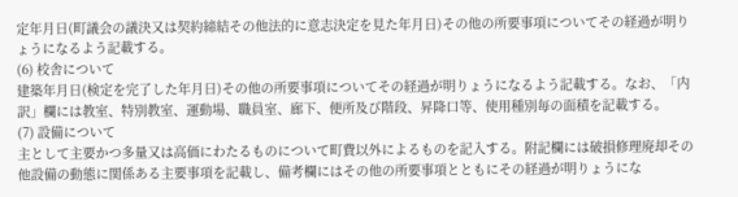定年月日(町議会の議決又は契約締結その他法的に意志決定を見た年月日)その他の所要事項についてその経過が明りょうになるよう記載する。
(6) 校舎について
建築年月日(検定を完了した年月日)その他の所要事項についてその経過が明りょうになるよう記載する。なお、「内訳」欄には教室、特別教室、運動場、職員室、廊下、便所及び階段、昇降口等、使用種別毎の面積を記載する。
(7) 設備について
主として主要かつ多量又は高価にわたるものについて町費以外によるものを記入する。附記欄には破損修理廃却その他設備の動態に関係ある主要事項を記載し、備考欄にはその他の所要事項とともにその経過が明りょうにな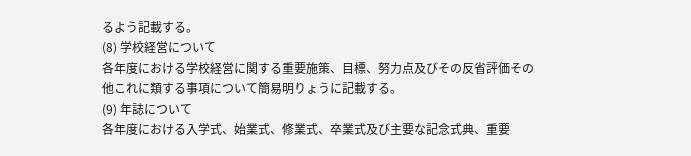るよう記載する。
(8) 学校経営について
各年度における学校経営に関する重要施策、目標、努力点及びその反省評価その他これに類する事項について簡易明りょうに記載する。
(9) 年誌について
各年度における入学式、始業式、修業式、卒業式及び主要な記念式典、重要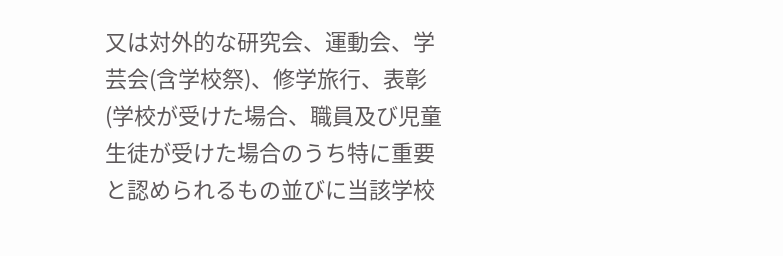又は対外的な研究会、運動会、学芸会(含学校祭)、修学旅行、表彰(学校が受けた場合、職員及び児童生徒が受けた場合のうち特に重要と認められるもの並びに当該学校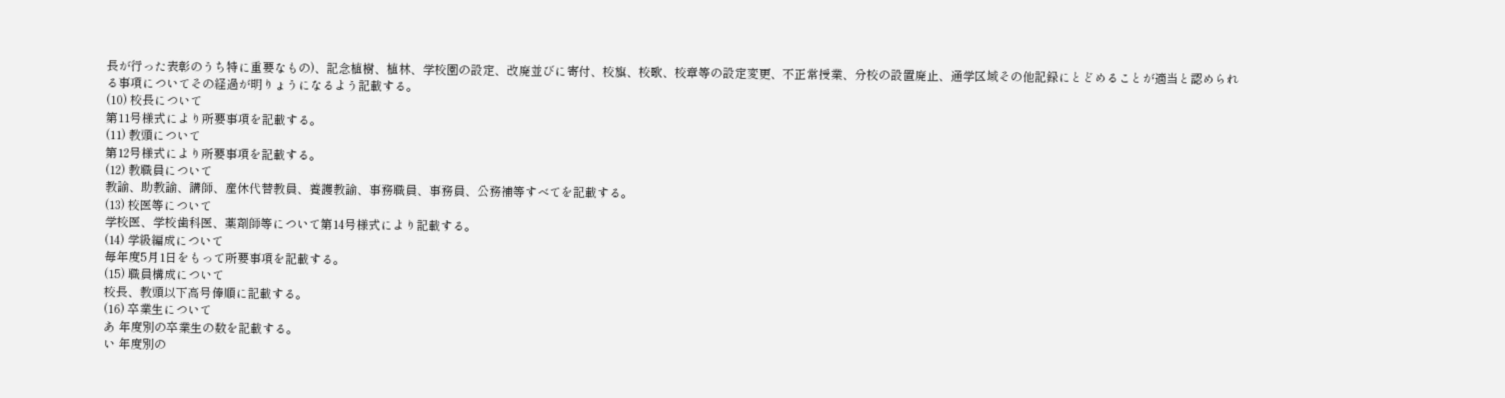長が行った表彰のうち特に重要なもの)、記念植樹、植林、学校園の設定、改廃並びに寄付、校旗、校歌、校章等の設定変更、不正常授業、分校の設置廃止、通学区域その他記録にとどめることが適当と認められる事項についてその経過が明りょうになるよう記載する。
(10) 校長について
第11号様式により所要事項を記載する。
(11) 教頭について
第12号様式により所要事項を記載する。
(12) 教職員について
教諭、助教諭、講師、産休代替教員、養護教諭、事務職員、事務員、公務補等すべてを記載する。
(13) 校医等について
学校医、学校歯科医、薬剤師等について第14号様式により記載する。
(14) 学級編成について
毎年度5月1日をもって所要事項を記載する。
(15) 職員構成について
校長、教頭以下高号俸順に記載する。
(16) 卒業生について
あ 年度別の卒業生の数を記載する。
い 年度別の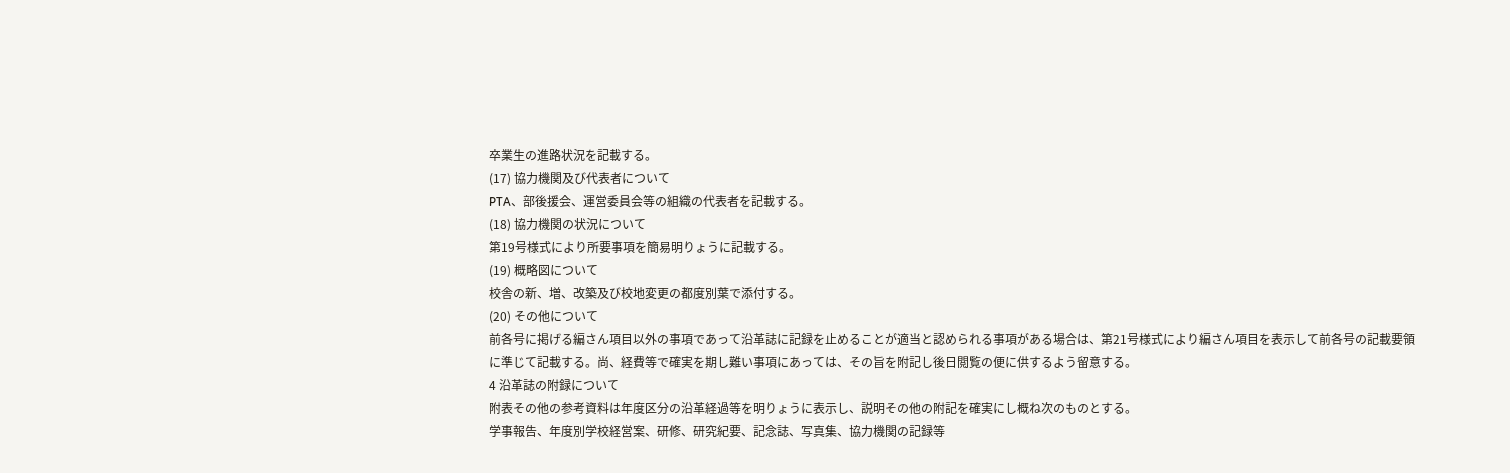卒業生の進路状況を記載する。
(17) 協力機関及び代表者について
PTA、部後援会、運営委員会等の組織の代表者を記載する。
(18) 協力機関の状況について
第19号様式により所要事項を簡易明りょうに記載する。
(19) 概略図について
校舎の新、増、改築及び校地変更の都度別葉で添付する。
(20) その他について
前各号に掲げる編さん項目以外の事項であって沿革誌に記録を止めることが適当と認められる事項がある場合は、第21号様式により編さん項目を表示して前各号の記載要領に準じて記載する。尚、経費等で確実を期し難い事項にあっては、その旨を附記し後日閲覧の便に供するよう留意する。
4 沿革誌の附録について
附表その他の参考資料は年度区分の沿革経過等を明りょうに表示し、説明その他の附記を確実にし概ね次のものとする。
学事報告、年度別学校経営案、研修、研究紀要、記念誌、写真集、協力機関の記録等